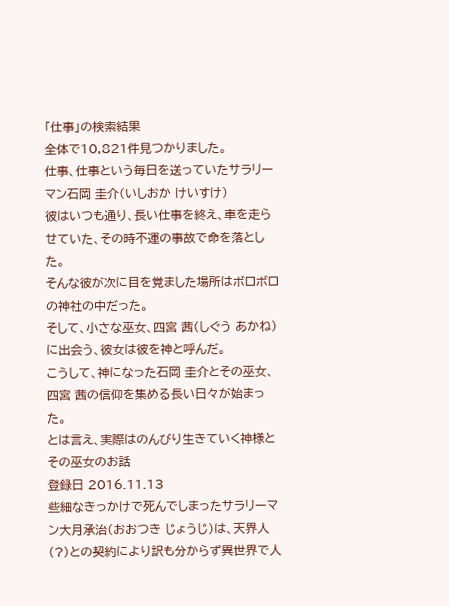「仕事」の検索結果
全体で10,821件見つかりました。
仕事、仕事という毎日を送っていたサラリーマン石岡 圭介(いしおか けいすけ)
彼はいつも通り、長い仕事を終え、車を走らせていた、その時不運の事故で命を落とした。
そんな彼が次に目を覚ました場所はボロボロの神社の中だった。
そして、小さな巫女、四宮 茜(しぐう あかね)に出会う、彼女は彼を神と呼んだ。
こうして、神になった石岡 圭介とその巫女、四宮 茜の信仰を集める長い日々が始まった。
とは言え、実際はのんびり生きていく神様とその巫女のお話
登録日 2016.11.13
些細なきっかけで死んでしまったサラリーマン大月承治(おおつき じょうじ)は、天界人(?)との契約により訳も分からず異世界で人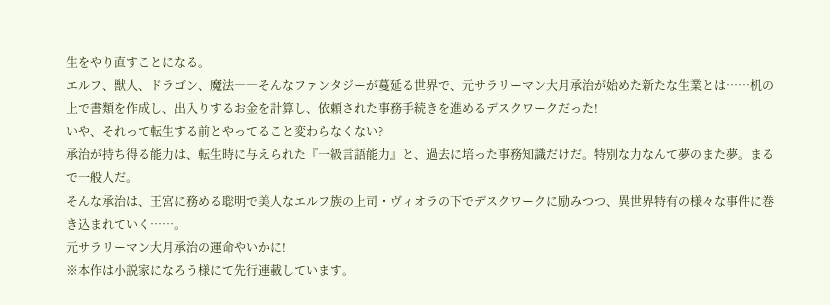生をやり直すことになる。
エルフ、獣人、ドラゴン、魔法――そんなファンタジーが蔓延る世界で、元サラリーマン大月承治が始めた新たな生業とは……机の上で書類を作成し、出入りするお金を計算し、依頼された事務手続きを進めるデスクワークだった!
いや、それって転生する前とやってること変わらなくない?
承治が持ち得る能力は、転生時に与えられた『一級言語能力』と、過去に培った事務知識だけだ。特別な力なんて夢のまた夢。まるで一般人だ。
そんな承治は、王宮に務める聡明で美人なエルフ族の上司・ヴィオラの下でデスクワークに励みつつ、異世界特有の様々な事件に巻き込まれていく……。
元サラリーマン大月承治の運命やいかに!
※本作は小説家になろう様にて先行連載しています。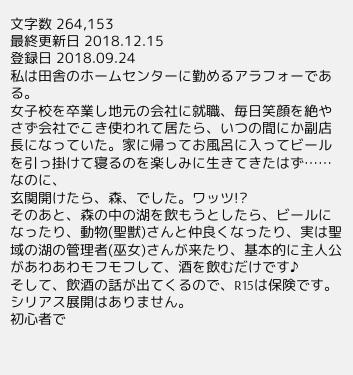文字数 264,153
最終更新日 2018.12.15
登録日 2018.09.24
私は田舎のホームセンターに勤めるアラフォーである。
女子校を卒業し地元の会社に就職、毎日笑顔を絶やさず会社でこき使われて居たら、いつの間にか副店長になっていた。家に帰ってお風呂に入ってビールを引っ掛けて寝るのを楽しみに生きてきたはず……なのに、
玄関開けたら、森、でした。ワッツ!?
そのあと、森の中の湖を飲もうとしたら、ビールになったり、動物(聖獣)さんと仲良くなったり、実は聖域の湖の管理者(巫女)さんが来たり、基本的に主人公があわあわモフモフして、酒を飲むだけです♪
そして、飲酒の話が出てくるので、R15は保険です。
シリアス展開はありません。
初心者で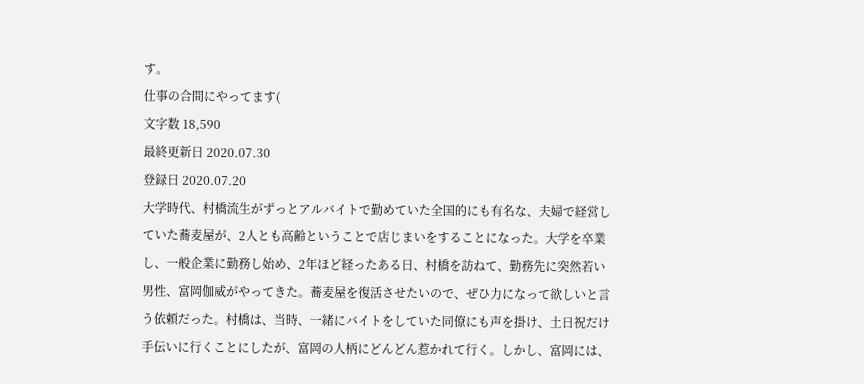す。
仕事の合間にやってます(
文字数 18,590
最終更新日 2020.07.30
登録日 2020.07.20
大学時代、村橋流生がずっとアルバイトで勤めていた全国的にも有名な、夫婦で経営していた蕎麦屋が、2人とも高齢ということで店じまいをすることになった。大学を卒業し、一般企業に勤務し始め、2年ほど経ったある日、村橋を訪ねて、勤務先に突然若い男性、富岡伽威がやってきた。蕎麦屋を復活させたいので、ぜひ力になって欲しいと言う依頼だった。村橋は、当時、一緒にバイトをしていた同僚にも声を掛け、土日祝だけ手伝いに行くことにしたが、富岡の人柄にどんどん惹かれて行く。しかし、富岡には、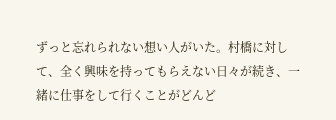ずっと忘れられない想い人がいた。村橋に対して、全く興味を持ってもらえない日々が続き、一緒に仕事をして行くことがどんど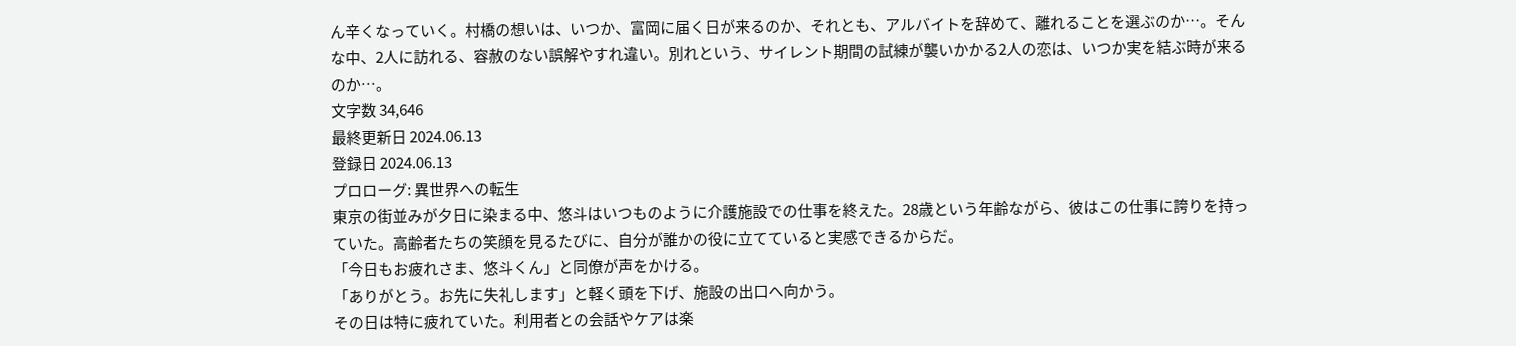ん辛くなっていく。村橋の想いは、いつか、富岡に届く日が来るのか、それとも、アルバイトを辞めて、離れることを選ぶのか…。そんな中、2人に訪れる、容赦のない誤解やすれ違い。別れという、サイレント期間の試練が襲いかかる2人の恋は、いつか実を結ぶ時が来るのか…。
文字数 34,646
最終更新日 2024.06.13
登録日 2024.06.13
プロローグ: 異世界への転生
東京の街並みが夕日に染まる中、悠斗はいつものように介護施設での仕事を終えた。28歳という年齢ながら、彼はこの仕事に誇りを持っていた。高齢者たちの笑顔を見るたびに、自分が誰かの役に立てていると実感できるからだ。
「今日もお疲れさま、悠斗くん」と同僚が声をかける。
「ありがとう。お先に失礼します」と軽く頭を下げ、施設の出口へ向かう。
その日は特に疲れていた。利用者との会話やケアは楽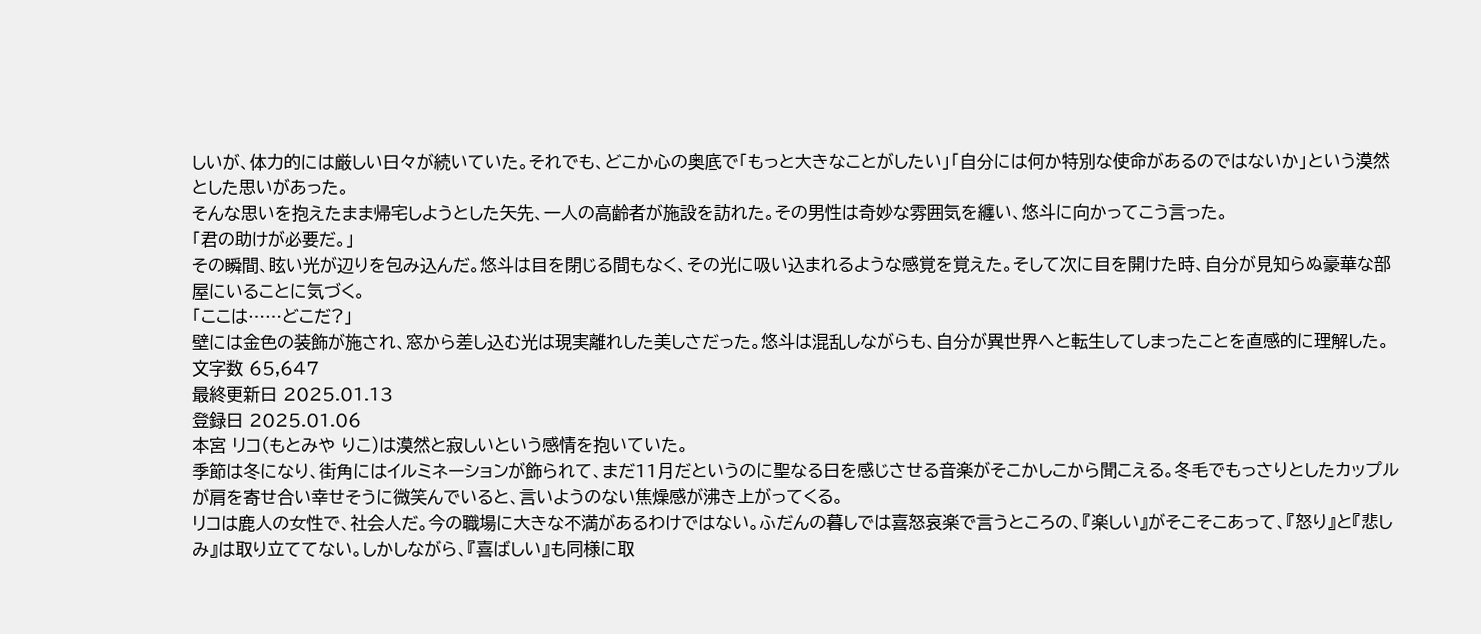しいが、体力的には厳しい日々が続いていた。それでも、どこか心の奥底で「もっと大きなことがしたい」「自分には何か特別な使命があるのではないか」という漠然とした思いがあった。
そんな思いを抱えたまま帰宅しようとした矢先、一人の高齢者が施設を訪れた。その男性は奇妙な雰囲気を纏い、悠斗に向かってこう言った。
「君の助けが必要だ。」
その瞬間、眩い光が辺りを包み込んだ。悠斗は目を閉じる間もなく、その光に吸い込まれるような感覚を覚えた。そして次に目を開けた時、自分が見知らぬ豪華な部屋にいることに気づく。
「ここは……どこだ?」
壁には金色の装飾が施され、窓から差し込む光は現実離れした美しさだった。悠斗は混乱しながらも、自分が異世界へと転生してしまったことを直感的に理解した。
文字数 65,647
最終更新日 2025.01.13
登録日 2025.01.06
本宮 リコ(もとみや りこ)は漠然と寂しいという感情を抱いていた。
季節は冬になり、街角にはイルミネーションが飾られて、まだ11月だというのに聖なる日を感じさせる音楽がそこかしこから聞こえる。冬毛でもっさりとしたカップルが肩を寄せ合い幸せそうに微笑んでいると、言いようのない焦燥感が沸き上がってくる。
リコは鹿人の女性で、社会人だ。今の職場に大きな不満があるわけではない。ふだんの暮しでは喜怒哀楽で言うところの、『楽しい』がそこそこあって、『怒り』と『悲しみ』は取り立ててない。しかしながら、『喜ばしい』も同様に取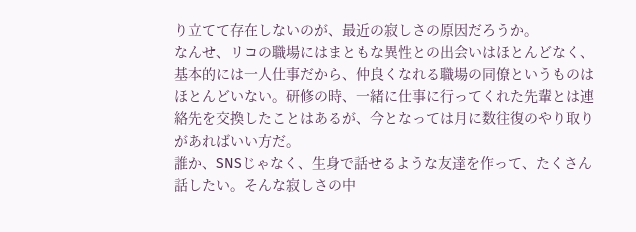り立てて存在しないのが、最近の寂しさの原因だろうか。
なんせ、リコの職場にはまともな異性との出会いはほとんどなく、基本的には一人仕事だから、仲良くなれる職場の同僚というものはほとんどいない。研修の時、一緒に仕事に行ってくれた先輩とは連絡先を交換したことはあるが、今となっては月に数往復のやり取りがあればいい方だ。
誰か、SNSじゃなく、生身で話せるような友達を作って、たくさん話したい。そんな寂しさの中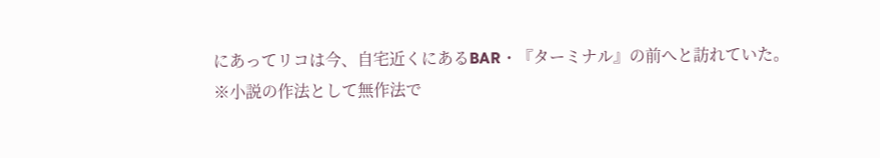にあってリコは今、自宅近くにあるBAR・『ターミナル』の前へと訪れていた。
※小説の作法として無作法で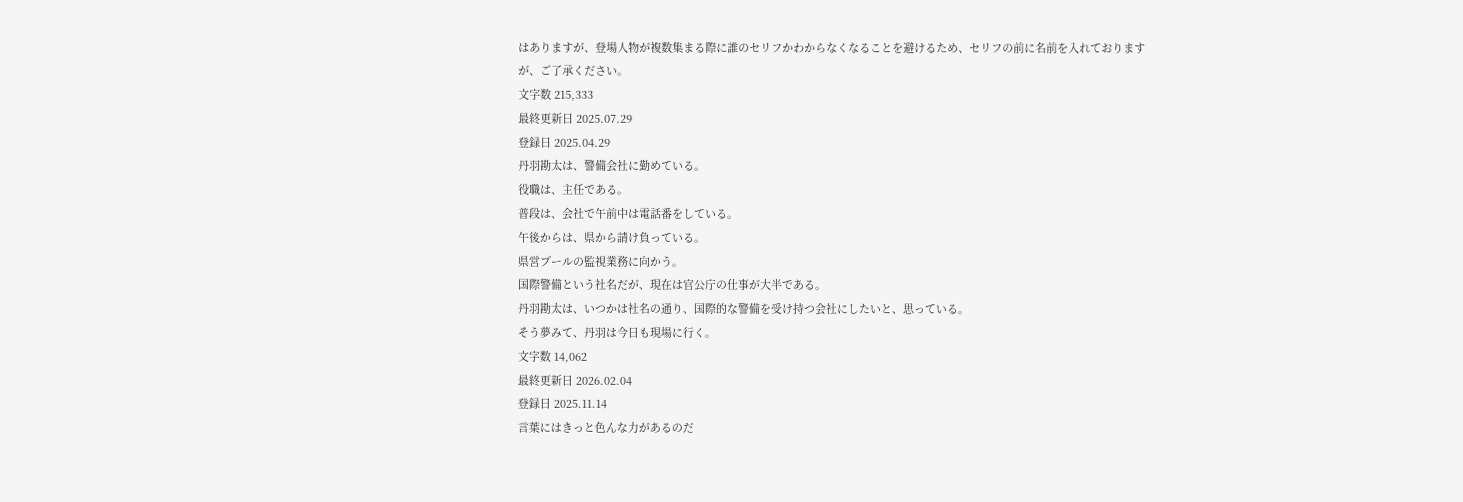はありますが、登場人物が複数集まる際に誰のセリフかわからなくなることを避けるため、セリフの前に名前を入れておりますが、ご了承ください。
文字数 215,333
最終更新日 2025.07.29
登録日 2025.04.29
丹羽勘太は、警備会社に勤めている。
役職は、主任である。
普段は、会社で午前中は電話番をしている。
午後からは、県から請け負っている。
県営プールの監視業務に向かう。
国際警備という社名だが、現在は官公庁の仕事が大半である。
丹羽勘太は、いつかは社名の通り、国際的な警備を受け持つ会社にしたいと、思っている。
そう夢みて、丹羽は今日も現場に行く。
文字数 14,062
最終更新日 2026.02.04
登録日 2025.11.14
言葉にはきっと色んな力があるのだ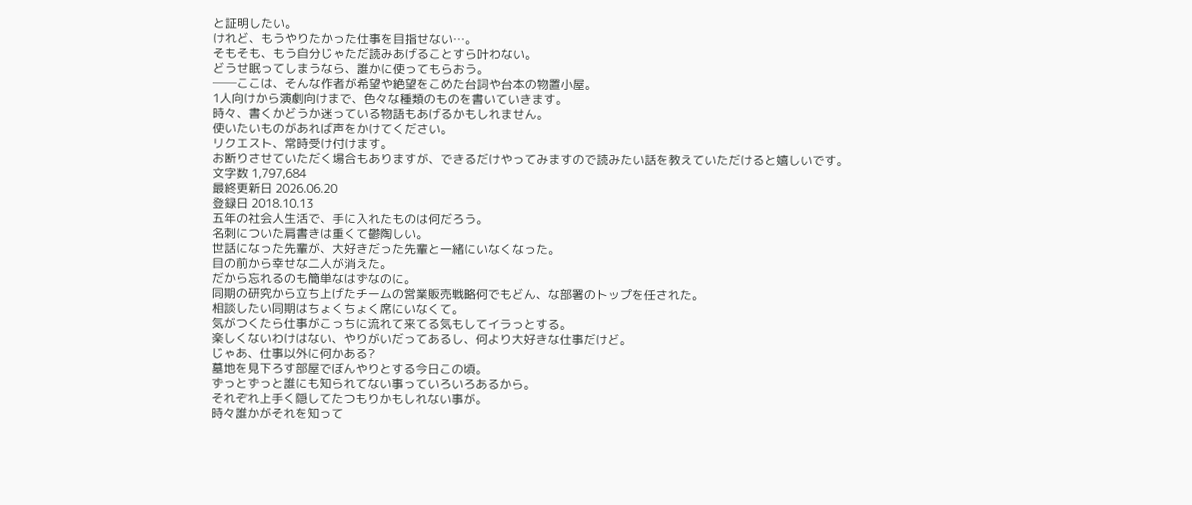と証明したい。
けれど、もうやりたかった仕事を目指せない…。
そもそも、もう自分じゃただ読みあげることすら叶わない。
どうせ眠ってしまうなら、誰かに使ってもらおう。
──ここは、そんな作者が希望や絶望をこめた台詞や台本の物置小屋。
1人向けから演劇向けまで、色々な種類のものを書いていきます。
時々、書くかどうか迷っている物語もあげるかもしれません。
使いたいものがあれば声をかけてください。
リクエスト、常時受け付けます。
お断りさせていただく場合もありますが、できるだけやってみますので読みたい話を教えていただけると嬉しいです。
文字数 1,797,684
最終更新日 2026.06.20
登録日 2018.10.13
五年の社会人生活で、手に入れたものは何だろう。
名刺についた肩書きは重くて鬱陶しい。
世話になった先輩が、大好きだった先輩と一緒にいなくなった。
目の前から幸せな二人が消えた。
だから忘れるのも簡単なはずなのに。
同期の研究から立ち上げたチームの営業販売戦略何でもどん、な部署のトップを任された。
相談したい同期はちょくちょく席にいなくて。
気がつくたら仕事がこっちに流れて来てる気もしてイラっとする。
楽しくないわけはない、やりがいだってあるし、何より大好きな仕事だけど。
じゃあ、仕事以外に何かある?
墓地を見下ろす部屋でぼんやりとする今日この頃。
ずっとずっと誰にも知られてない事っていろいろあるから。
それぞれ上手く隠してたつもりかもしれない事が。
時々誰かがそれを知って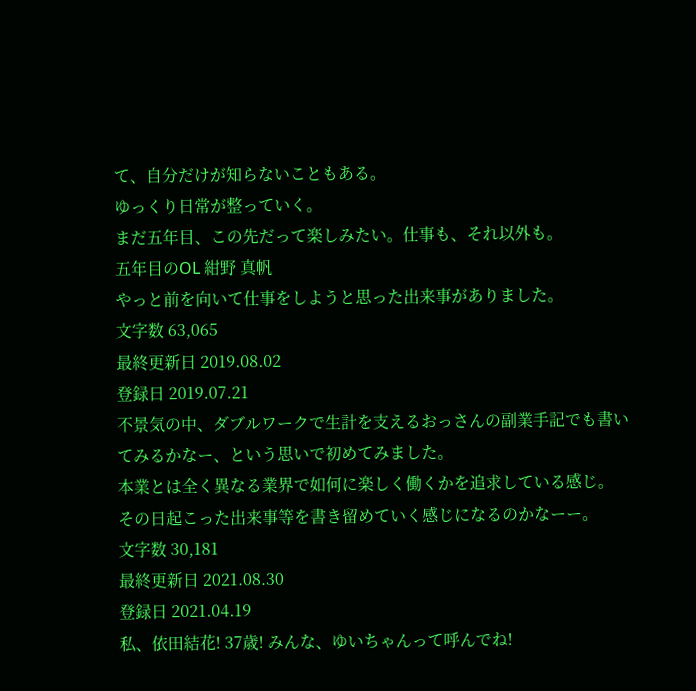て、自分だけが知らないこともある。
ゆっくり日常が整っていく。
まだ五年目、この先だって楽しみたい。仕事も、それ以外も。
五年目のOL 紺野 真帆
やっと前を向いて仕事をしようと思った出来事がありました。
文字数 63,065
最終更新日 2019.08.02
登録日 2019.07.21
不景気の中、ダブルワークで生計を支えるおっさんの副業手記でも書いてみるかなー、という思いで初めてみました。
本業とは全く異なる業界で如何に楽しく働くかを追求している感じ。
その日起こった出来事等を書き留めていく感じになるのかなーー。
文字数 30,181
最終更新日 2021.08.30
登録日 2021.04.19
私、依田結花! 37歳! みんな、ゆいちゃんって呼んでね!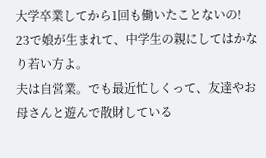大学卒業してから1回も働いたことないの!
23で娘が生まれて、中学生の親にしてはかなり若い方よ。
夫は自営業。でも最近忙しくって、友達やお母さんと遊んで散財している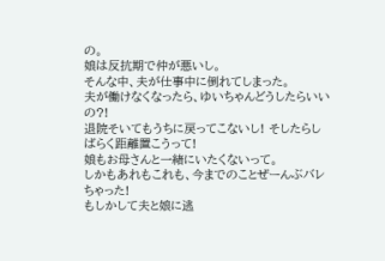の。
娘は反抗期で仲が悪いし。
そんな中、夫が仕事中に倒れてしまった。
夫が働けなくなったら、ゆいちゃんどうしたらいいの?!
退院そいてもうちに戻ってこないし! そしたらしばらく距離置こうって!
娘もお母さんと一緒にいたくないって。
しかもあれもこれも、今までのことぜーんぶバレちゃった!
もしかして夫と娘に逃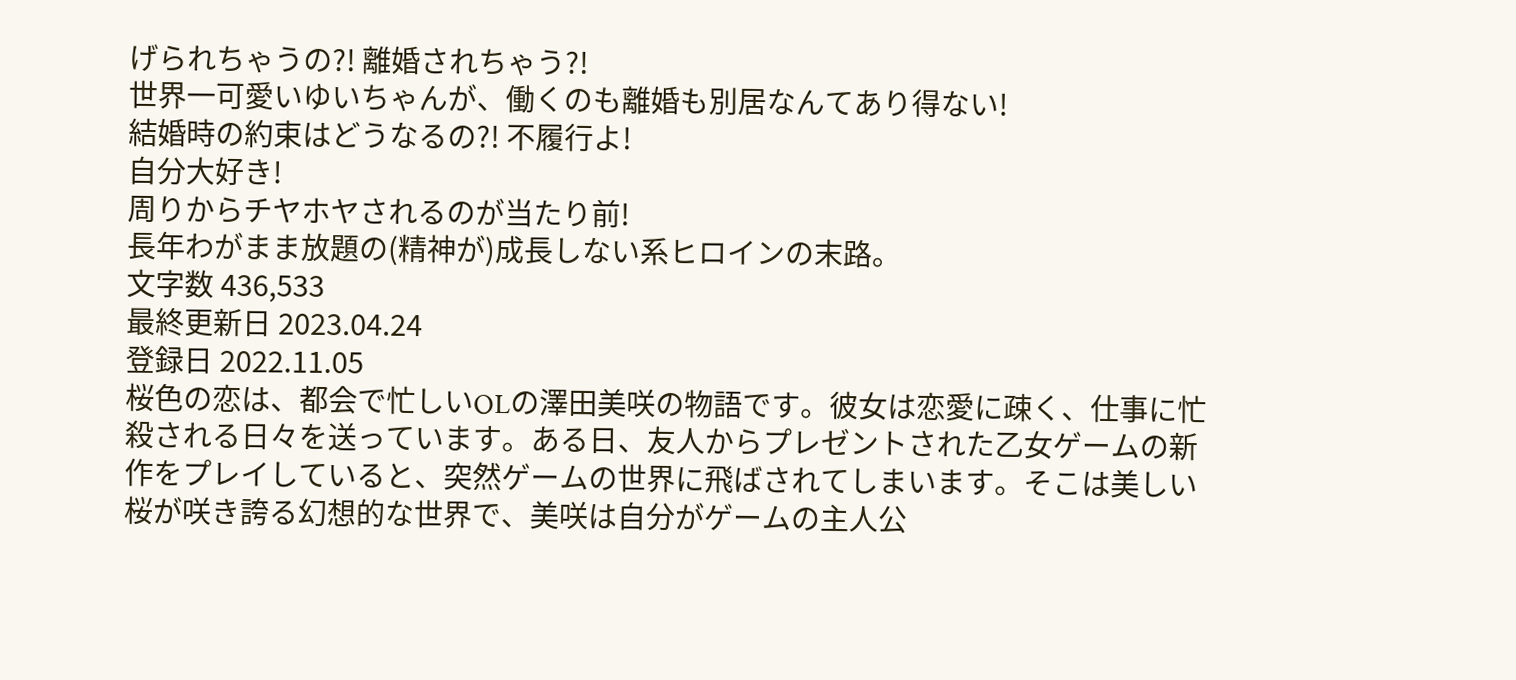げられちゃうの?! 離婚されちゃう?!
世界一可愛いゆいちゃんが、働くのも離婚も別居なんてあり得ない!
結婚時の約束はどうなるの?! 不履行よ!
自分大好き!
周りからチヤホヤされるのが当たり前!
長年わがまま放題の(精神が)成長しない系ヒロインの末路。
文字数 436,533
最終更新日 2023.04.24
登録日 2022.11.05
桜色の恋は、都会で忙しいOLの澤田美咲の物語です。彼女は恋愛に疎く、仕事に忙殺される日々を送っています。ある日、友人からプレゼントされた乙女ゲームの新作をプレイしていると、突然ゲームの世界に飛ばされてしまいます。そこは美しい桜が咲き誇る幻想的な世界で、美咲は自分がゲームの主人公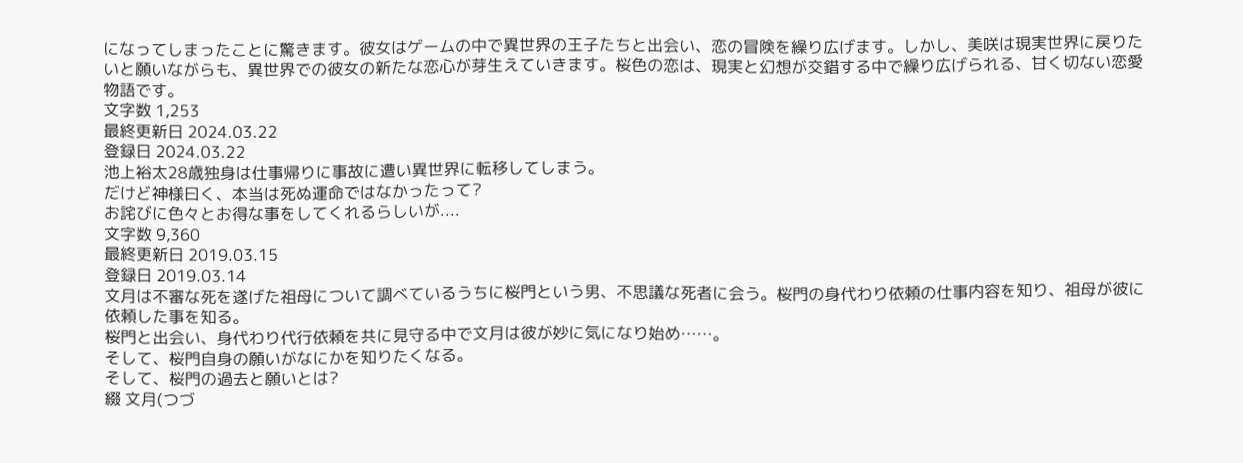になってしまったことに驚きます。彼女はゲームの中で異世界の王子たちと出会い、恋の冒険を繰り広げます。しかし、美咲は現実世界に戻りたいと願いながらも、異世界での彼女の新たな恋心が芽生えていきます。桜色の恋は、現実と幻想が交錯する中で繰り広げられる、甘く切ない恋愛物語です。
文字数 1,253
最終更新日 2024.03.22
登録日 2024.03.22
池上裕太28歳独身は仕事帰りに事故に遭い異世界に転移してしまう。
だけど神様曰く、本当は死ぬ運命ではなかったって?
お詫びに色々とお得な事をしてくれるらしいが....
文字数 9,360
最終更新日 2019.03.15
登録日 2019.03.14
文月は不審な死を遂げた祖母について調べているうちに桜門という男、不思議な死者に会う。桜門の身代わり依頼の仕事内容を知り、祖母が彼に依頼した事を知る。
桜門と出会い、身代わり代行依頼を共に見守る中で文月は彼が妙に気になり始め……。
そして、桜門自身の願いがなにかを知りたくなる。
そして、桜門の過去と願いとは?
綴 文月(つづ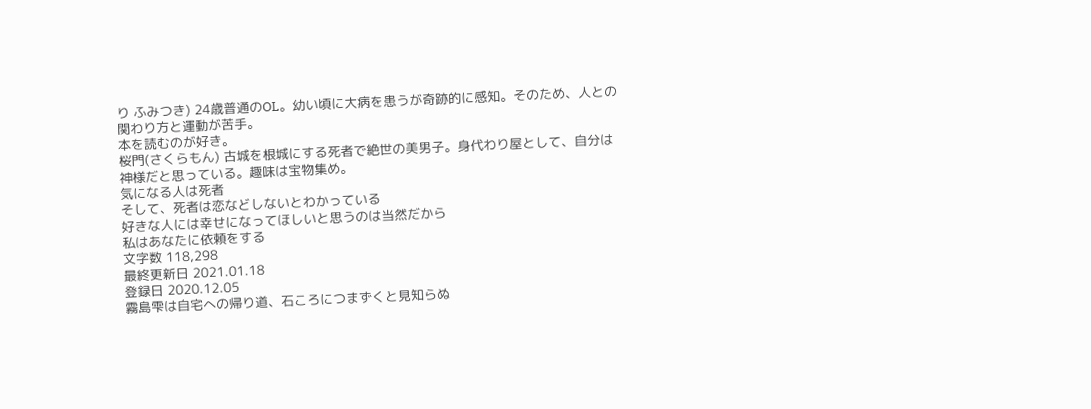り ふみつき) 24歳普通のOL。幼い頃に大病を患うが奇跡的に感知。そのため、人との関わり方と運動が苦手。
本を読むのが好き。
桜門(さくらもん) 古城を根城にする死者で絶世の美男子。身代わり屋として、自分は神様だと思っている。趣味は宝物集め。
気になる人は死者
そして、死者は恋などしないとわかっている
好きな人には幸せになってほしいと思うのは当然だから
私はあなたに依頼をする
文字数 118,298
最終更新日 2021.01.18
登録日 2020.12.05
霧島雫は自宅への帰り道、石ころにつまずくと見知らぬ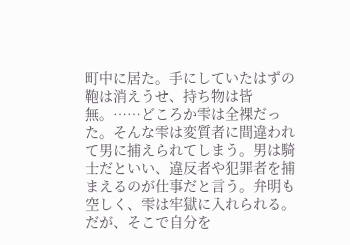町中に居た。手にしていたはずの鞄は消えうせ、持ち物は皆無。……どころか雫は全裸だった。そんな雫は変質者に間違われて男に捕えられてしまう。男は騎士だといい、違反者や犯罪者を捕まえるのが仕事だと言う。弁明も空しく、雫は牢獄に入れられる。だが、そこで自分を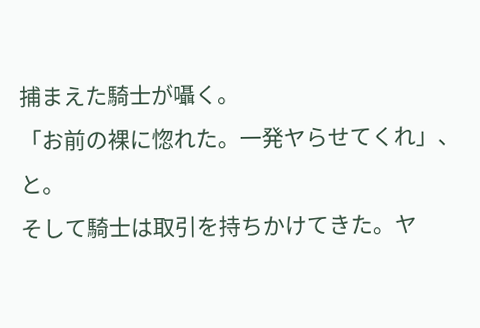捕まえた騎士が囁く。
「お前の裸に惚れた。一発ヤらせてくれ」、と。
そして騎士は取引を持ちかけてきた。ヤ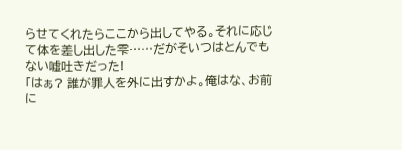らせてくれたらここから出してやる。それに応じて体を差し出した雫……だがそいつはとんでもない嘘吐きだった!
「はぁ? 誰が罪人を外に出すかよ。俺はな、お前に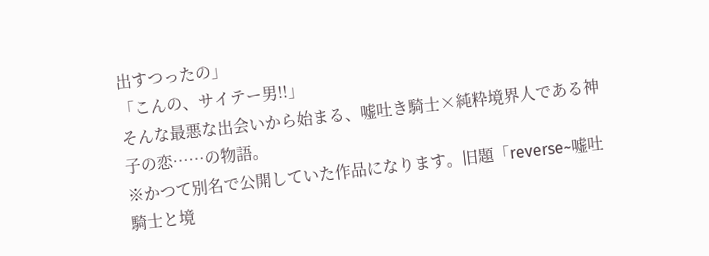出すつったの」
「こんの、サイテー男!!」
そんな最悪な出会いから始まる、嘘吐き騎士×純粋境界人である神子の恋……の物語。
※かつて別名で公開していた作品になります。旧題「reverse~嘘吐騎士と境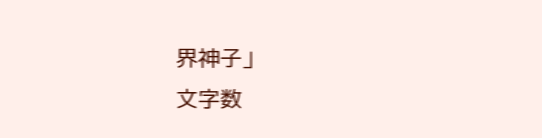界神子」
文字数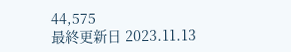44,575
最終更新日 2023.11.13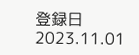登録日 2023.11.01